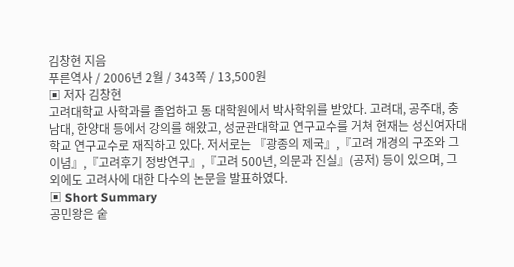김창현 지음
푸른역사 / 2006년 2월 / 343쪽 / 13,500원
▣ 저자 김창현
고려대학교 사학과를 졸업하고 동 대학원에서 박사학위를 받았다. 고려대, 공주대, 충남대, 한양대 등에서 강의를 해왔고, 성균관대학교 연구교수를 거쳐 현재는 성신여자대학교 연구교수로 재직하고 있다. 저서로는 『광종의 제국』,『고려 개경의 구조와 그 이념』,『고려후기 정방연구』,『고려 500년, 의문과 진실』(공저) 등이 있으며, 그 외에도 고려사에 대한 다수의 논문을 발표하였다.
▣ Short Summary
공민왕은 숱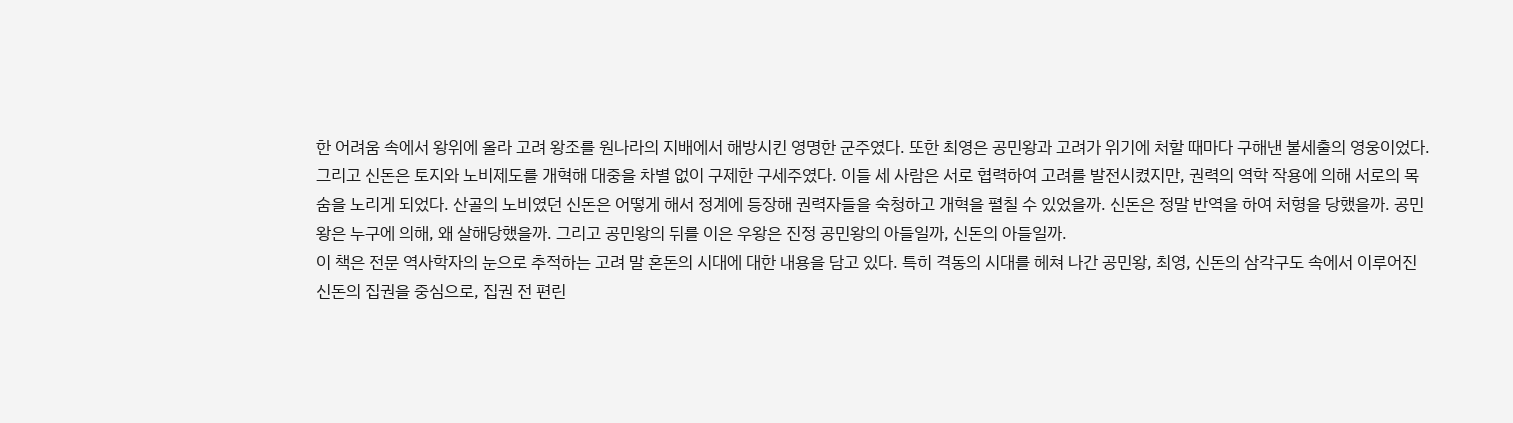한 어려움 속에서 왕위에 올라 고려 왕조를 원나라의 지배에서 해방시킨 영명한 군주였다. 또한 최영은 공민왕과 고려가 위기에 처할 때마다 구해낸 불세출의 영웅이었다. 그리고 신돈은 토지와 노비제도를 개혁해 대중을 차별 없이 구제한 구세주였다. 이들 세 사람은 서로 협력하여 고려를 발전시켰지만, 권력의 역학 작용에 의해 서로의 목숨을 노리게 되었다. 산골의 노비였던 신돈은 어떻게 해서 정계에 등장해 권력자들을 숙청하고 개혁을 펼칠 수 있었을까. 신돈은 정말 반역을 하여 처형을 당했을까. 공민왕은 누구에 의해, 왜 살해당했을까. 그리고 공민왕의 뒤를 이은 우왕은 진정 공민왕의 아들일까, 신돈의 아들일까.
이 책은 전문 역사학자의 눈으로 추적하는 고려 말 혼돈의 시대에 대한 내용을 담고 있다. 특히 격동의 시대를 헤쳐 나간 공민왕, 최영, 신돈의 삼각구도 속에서 이루어진 신돈의 집권을 중심으로, 집권 전 편린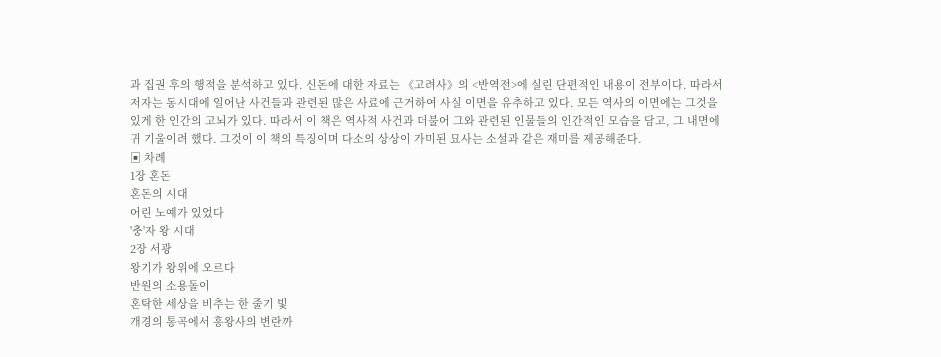과 집권 후의 행적을 분석하고 있다. 신돈에 대한 자료는 《고려사》의 <반역전>에 실린 단편적인 내용이 전부이다. 따라서 저자는 동시대에 일어난 사건들과 관련된 많은 사료에 근거하여 사실 이면을 유추하고 있다. 모든 역사의 이면에는 그것을 있게 한 인간의 고뇌가 있다. 따라서 이 책은 역사적 사건과 더불어 그와 관련된 인물들의 인간적인 모습을 담고, 그 내면에 귀 기울이려 했다. 그것이 이 책의 특징이며 다소의 상상이 가미된 묘사는 소설과 같은 재미를 제공해준다.
▣ 차례
1장 혼돈
혼돈의 시대
어린 노예가 있었다
'충'자 왕 시대
2장 서광
왕기가 왕위에 오르다
반원의 소용돌이
혼탁한 세상을 비추는 한 줄기 빛
개경의 통곡에서 흥왕사의 변란까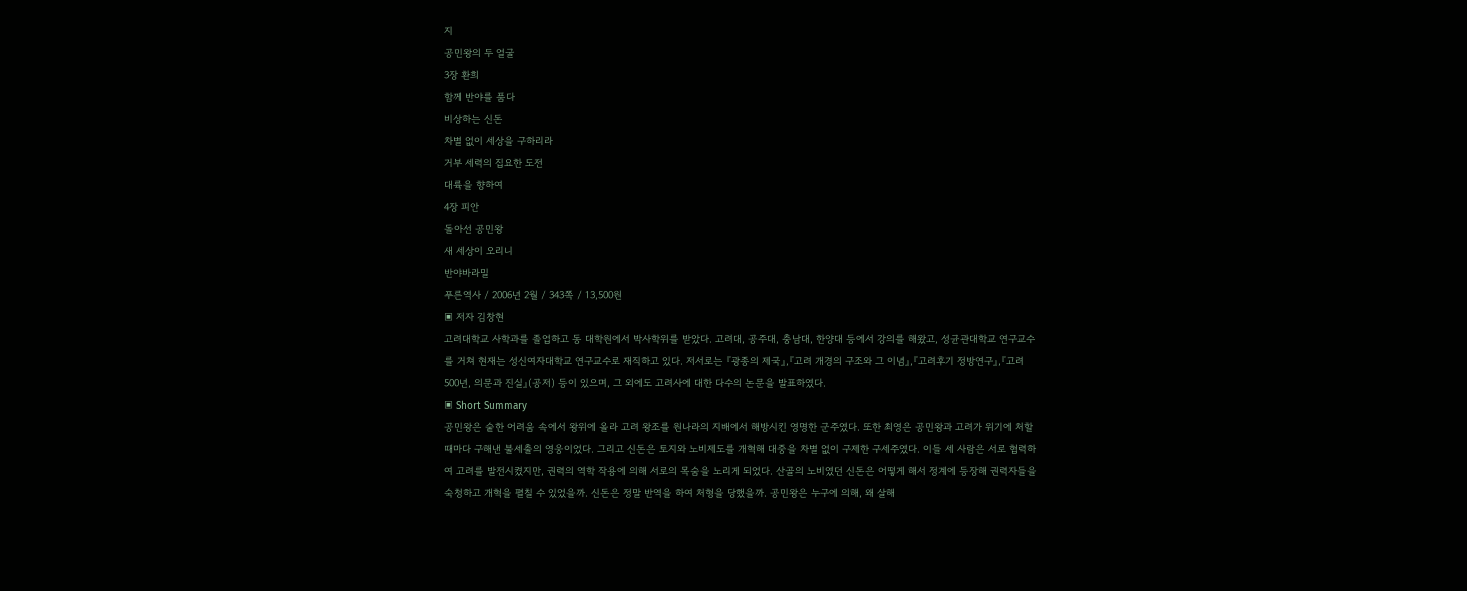지
공민왕의 두 얼굴
3장 환희
함께 반야를 품다
비상하는 신돈
차별 없이 세상을 구하리라
거부 세력의 집요한 도전
대륙을 향하여
4장 피안
돌아선 공민왕
새 세상이 오리니
반야바라밀
푸른역사 / 2006년 2월 / 343쪽 / 13,500원
▣ 저자 김창현
고려대학교 사학과를 졸업하고 동 대학원에서 박사학위를 받았다. 고려대, 공주대, 충남대, 한양대 등에서 강의를 해왔고, 성균관대학교 연구교수를 거쳐 현재는 성신여자대학교 연구교수로 재직하고 있다. 저서로는 『광종의 제국』,『고려 개경의 구조와 그 이념』,『고려후기 정방연구』,『고려 500년, 의문과 진실』(공저) 등이 있으며, 그 외에도 고려사에 대한 다수의 논문을 발표하였다.
▣ Short Summary
공민왕은 숱한 어려움 속에서 왕위에 올라 고려 왕조를 원나라의 지배에서 해방시킨 영명한 군주였다. 또한 최영은 공민왕과 고려가 위기에 처할 때마다 구해낸 불세출의 영웅이었다. 그리고 신돈은 토지와 노비제도를 개혁해 대중을 차별 없이 구제한 구세주였다. 이들 세 사람은 서로 협력하여 고려를 발전시켰지만, 권력의 역학 작용에 의해 서로의 목숨을 노리게 되었다. 산골의 노비였던 신돈은 어떻게 해서 정계에 등장해 권력자들을 숙청하고 개혁을 펼칠 수 있었을까. 신돈은 정말 반역을 하여 처형을 당했을까. 공민왕은 누구에 의해, 왜 살해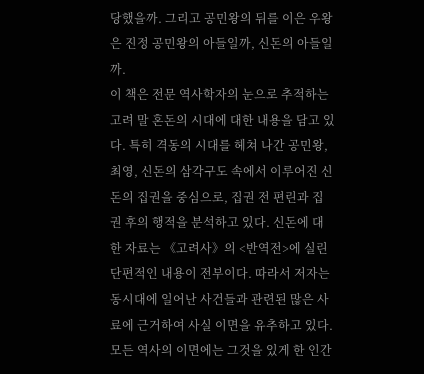당했을까. 그리고 공민왕의 뒤를 이은 우왕은 진정 공민왕의 아들일까, 신돈의 아들일까.
이 책은 전문 역사학자의 눈으로 추적하는 고려 말 혼돈의 시대에 대한 내용을 담고 있다. 특히 격동의 시대를 헤쳐 나간 공민왕, 최영, 신돈의 삼각구도 속에서 이루어진 신돈의 집권을 중심으로, 집권 전 편린과 집권 후의 행적을 분석하고 있다. 신돈에 대한 자료는 《고려사》의 <반역전>에 실린 단편적인 내용이 전부이다. 따라서 저자는 동시대에 일어난 사건들과 관련된 많은 사료에 근거하여 사실 이면을 유추하고 있다. 모든 역사의 이면에는 그것을 있게 한 인간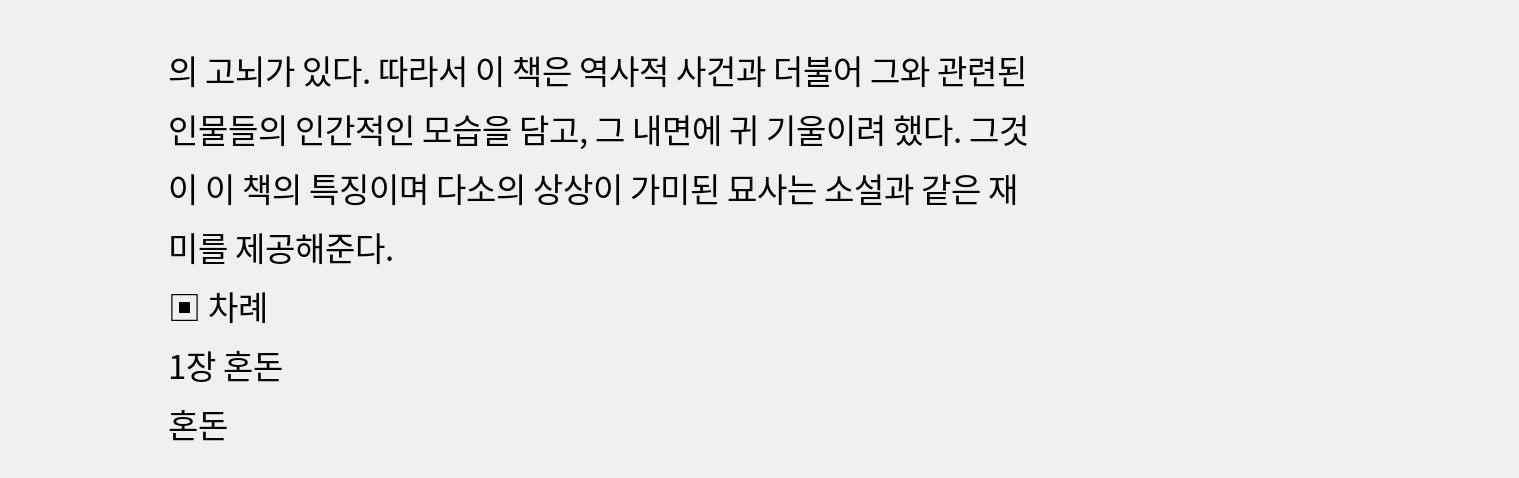의 고뇌가 있다. 따라서 이 책은 역사적 사건과 더불어 그와 관련된 인물들의 인간적인 모습을 담고, 그 내면에 귀 기울이려 했다. 그것이 이 책의 특징이며 다소의 상상이 가미된 묘사는 소설과 같은 재미를 제공해준다.
▣ 차례
1장 혼돈
혼돈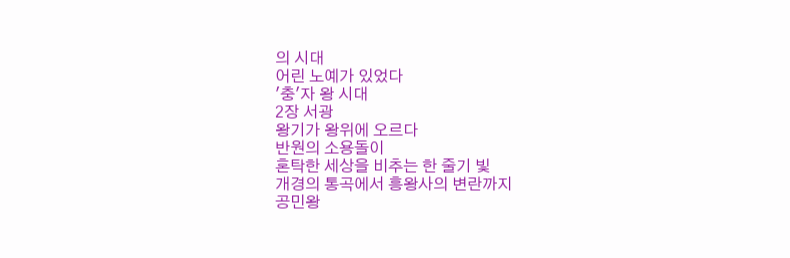의 시대
어린 노예가 있었다
'충'자 왕 시대
2장 서광
왕기가 왕위에 오르다
반원의 소용돌이
혼탁한 세상을 비추는 한 줄기 빛
개경의 통곡에서 흥왕사의 변란까지
공민왕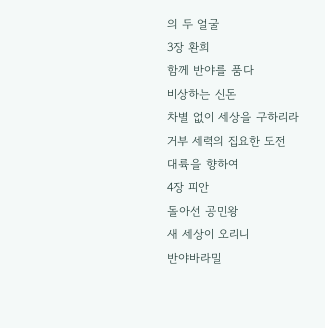의 두 얼굴
3장 환희
함께 반야를 품다
비상하는 신돈
차별 없이 세상을 구하리라
거부 세력의 집요한 도전
대륙을 향하여
4장 피안
돌아선 공민왕
새 세상이 오리니
반야바라밀